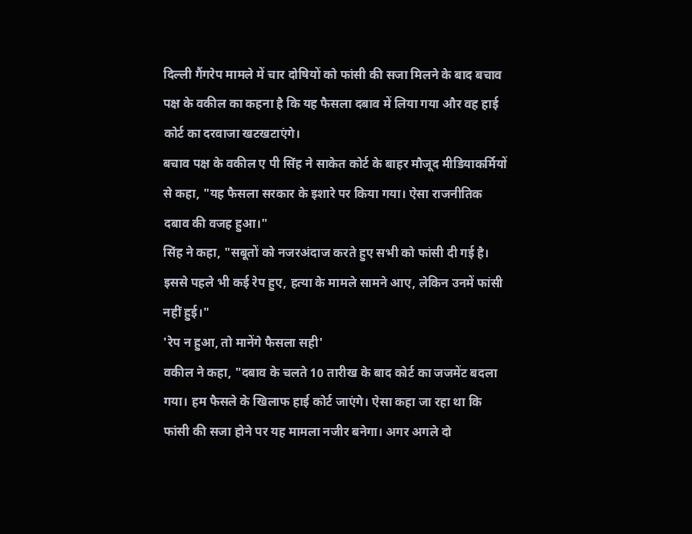दिल्ली गैंगरेप मामले में चार दोषियों को फांसी की सजा मिलने के बाद बचाव पक्ष के वकील का कहना है कि यह फैसला दबाव में लिया गया और वह हाई कोर्ट का दरवाजा खटखटाएंगे।
बचाव पक्ष के वकील ए पी सिंह ने साकेत कोर्ट के बाहर मौजूद मीडियाकर्मियों से कहा, "यह फैसला सरकार के इशारे पर किया गया। ऐसा राजनीतिक दबाव की वजह हुआ।"
सिंह ने कहा, "सबूतों को नजरअंदाज करते हुए सभी को फांसी दी गई है। इससे पहले भी कई रेप हुए, हत्या के मामले सामने आए, लेकिन उनमें फांसी नहीं हुई।"
'रेप न हुआ, तो मानेंगे फैसला सही'
वकील ने कहा, "दबाव के चलते 10 तारीख के बाद कोर्ट का जजमेंट बदला गया। हम फैसले के खिलाफ हाई कोर्ट जाएंगे। ऐसा कहा जा रहा था कि फांसी की सजा होने पर यह मामला नजीर बनेगा। अगर अगले दो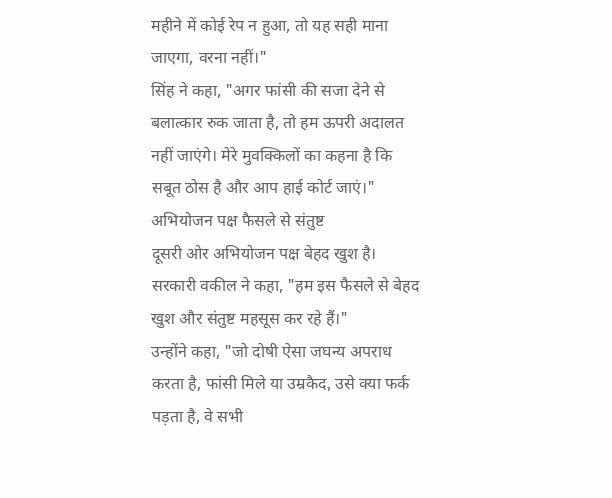महीने में कोई रेप न हुआ, तो यह सही माना जाएगा, वरना नहीं।"
सिंह ने कहा, "अगर फांसी की सजा देने से बलात्कार रुक जाता है, तो हम ऊपरी अदालत नहीं जाएंगे। मेरे मुवक्किलों का कहना है कि सबूत ठोस है और आप हाई कोर्ट जाएं।"
अभियोजन पक्ष फैसले से संतुष्ट
दूसरी ओर अभियोजन पक्ष बेहद खुश है। सरकारी वकील ने कहा, "हम इस फैसले से बेहद खुश और संतुष्ट महसूस कर रहे हैं।"
उन्होंने कहा, "जो दोषी ऐसा जघन्य अपराध करता है, फांसी मिले या उम्रकैद, उसे क्या फर्क पड़ता है, वे सभी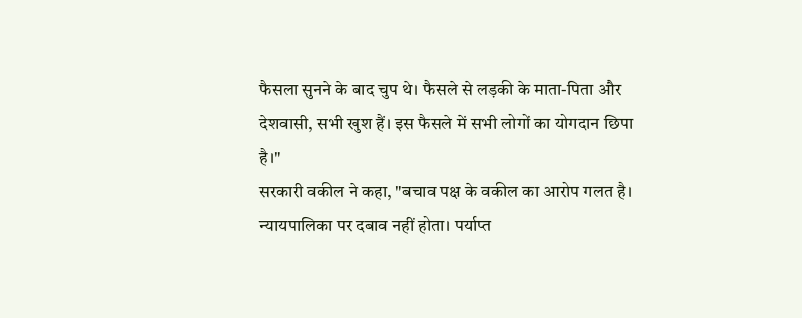फैसला सुनने के बाद चुप थे। फैसले से लड़की के माता-पिता और देशवासी, सभी खुश हैं। इस फैसले में सभी लोगों का योगदान छिपा है।"
सरकारी वकील ने कहा, "बचाव पक्ष के वकील का आरोप गलत है। न्यायपालिका पर दबाव नहीं होता। पर्याप्त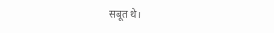सबूत थे।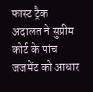फास्ट ट्रैक अदालत ने सुप्रीम कोर्ट के पांच जजमेंट को आधार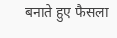बनाते हुए फैसला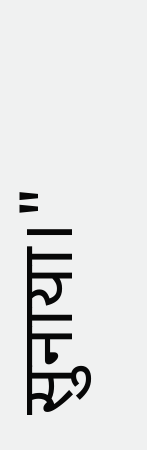सुनाया।"